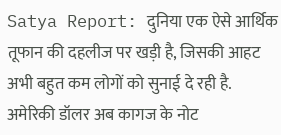Satya Report: दुनिया एक ऐसे आर्थिक तूफान की दहलीज पर खड़ी है, जिसकी आहट अभी बहुत कम लोगों को सुनाई दे रही है. अमेरिकी डॉलर अब कागज के नोट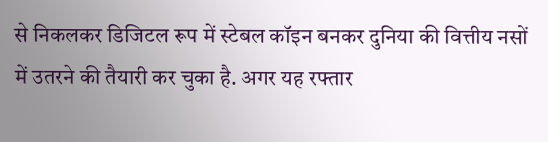से निकलकर डिजिटल रूप में स्टेबल कॉइन बनकर दुनिया की वित्तीय नसों में उतरने की तैयारी कर चुका है. अगर यह रफ्तार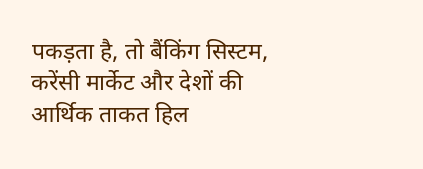पकड़ता है, तो बैंकिंग सिस्टम, करेंसी मार्केट और देशों की आर्थिक ताकत हिल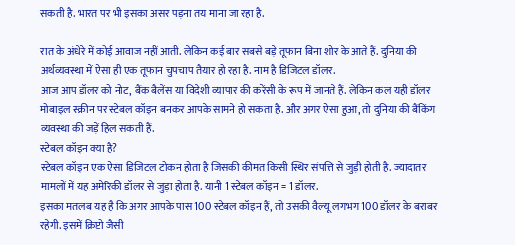सकती है. भारत पर भी इसका असर पड़ना तय माना जा रहा है.

रात के अंधेरे में कोई आवाज नहीं आती. लेकिन कई बार सबसे बड़े तूफान बिना शोर के आते हैं. दुनिया की अर्थव्यवस्था में ऐसा ही एक तूफान चुपचाप तैयार हो रहा है. नाम है डिजिटल डॉलर.
आज आप डॉलर को नोट, बैंक बैलेंस या विदेशी व्यापार की करेंसी के रूप में जानते हैं. लेकिन कल यही डॉलर मोबाइल स्क्रीन पर स्टेबल कॉइन बनकर आपके सामने हो सकता है. और अगर ऐसा हुआ, तो दुनिया की बैंकिंग व्यवस्था की जड़ें हिल सकती हैं.
स्टेबल कॉइन क्या है?
स्टेबल कॉइन एक ऐसा डिजिटल टोकन होता है जिसकी कीमत किसी स्थिर संपत्ति से जुड़ी होती है. ज्यादातर मामलों में यह अमेरिकी डॉलर से जुड़ा होता है. यानी 1 स्टेबल कॉइन = 1 डॉलर.
इसका मतलब यह है कि अगर आपके पास 100 स्टेबल कॉइन हैं, तो उसकी वैल्यू लगभग 100 डॉलर के बराबर रहेगी. इसमें क्रिप्टो जैसी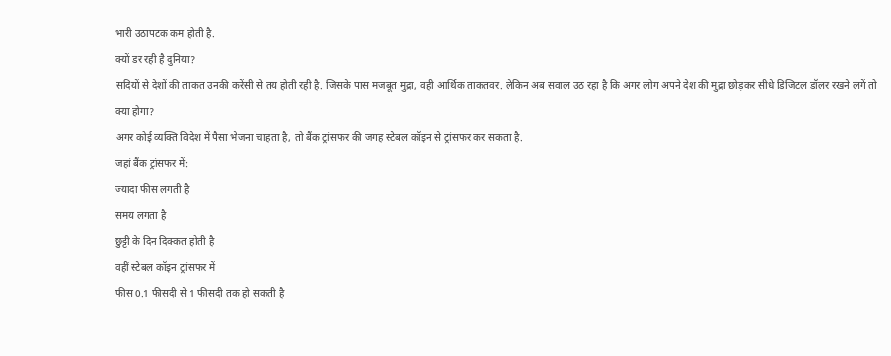भारी उठापटक कम होती है.
क्यों डर रही है दुनिया?
सदियों से देशों की ताकत उनकी करेंसी से तय होती रही है. जिसके पास मजबूत मुद्रा, वही आर्थिक ताकतवर. लेकिन अब सवाल उठ रहा है कि अगर लोग अपने देश की मुद्रा छोड़कर सीधे डिजिटल डॉलर रखने लगें तो क्या होगा?
अगर कोई व्यक्ति विदेश में पैसा भेजना चाहता है, तो बैंक ट्रांसफर की जगह स्टेबल कॉइन से ट्रांसफर कर सकता है.
जहां बैंक ट्रांसफर में:
ज्यादा फीस लगती है
समय लगता है
छुट्टी के दिन दिक्कत होती है
वहीं स्टेबल कॉइन ट्रांसफर में
फीस 0.1 फीसदी से 1 फीसदी तक हो सकती है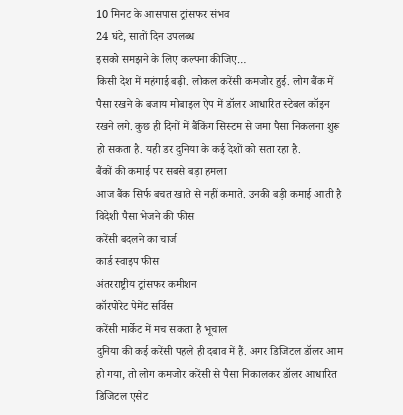10 मिनट के आसपास ट्रांसफर संभव
24 घंटे, सातों दिन उपलब्ध
इसको समझने के लिए कल्पना कीजिए…
किसी देश में महंगाई बढ़ी. लोकल करेंसी कमजोर हुई. लोग बैंक में पैसा रखने के बजाय मोबाइल ऐप में डॉलर आधारित स्टेबल कॉइन रखने लगे. कुछ ही दिनों में बैंकिंग सिस्टम से जमा पैसा निकलना शुरू हो सकता है. यही डर दुनिया के कई देशों को सता रहा है.
बैंकों की कमाई पर सबसे बड़ा हमला
आज बैंक सिर्फ बचत खाते से नहीं कमाते. उनकी बड़ी कमाई आती है
विदेशी पैसा भेजने की फीस
करेंसी बदलने का चार्ज
कार्ड स्वाइप फीस
अंतरराष्ट्रीय ट्रांसफर कमीशन
कॉरपोरेट पेमेंट सर्विस
करेंसी मार्केट में मच सकता है भूचाल
दुनिया की कई करेंसी पहले ही दबाव में हैं. अगर डिजिटल डॉलर आम हो गया, तो लोग कमजोर करेंसी से पैसा निकालकर डॉलर आधारित डिजिटल एसेट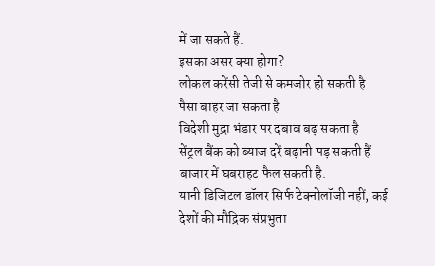में जा सकते हैं.
इसका असर क्या होगा?
लोकल करेंसी तेजी से कमजोर हो सकती है
पैसा बाहर जा सकता है
विदेशी मुद्रा भंडार पर दबाव बढ़ सकता है
सेंट्रल बैंक को ब्याज दरें बढ़ानी पड़ सकती हैं
बाजार में घबराहट फैल सकती है.
यानी डिजिटल डॉलर सिर्फ टेक्नोलॉजी नहीं, कई देशों की मौद्रिक संप्रभुता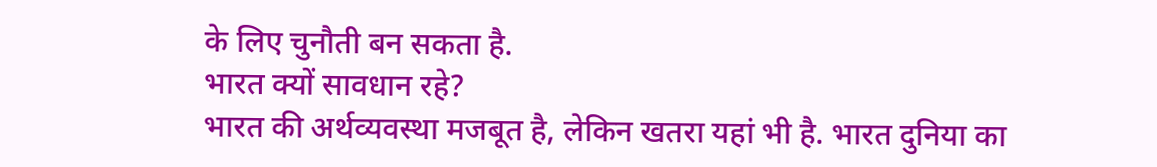के लिए चुनौती बन सकता है.
भारत क्यों सावधान रहे?
भारत की अर्थव्यवस्था मजबूत है, लेकिन खतरा यहां भी है. भारत दुनिया का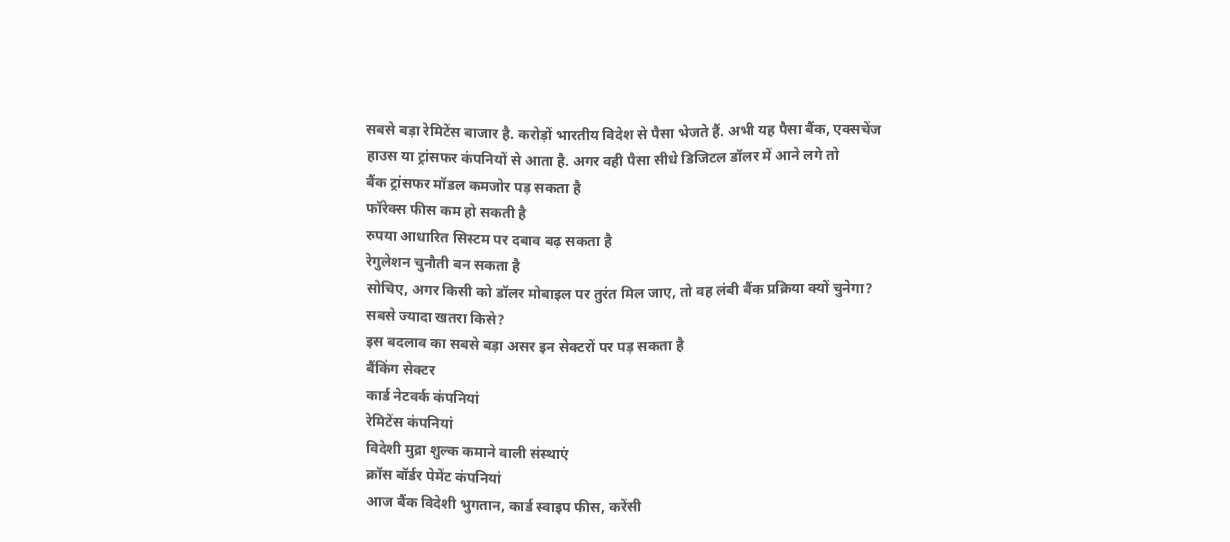सबसे बड़ा रेमिटेंस बाजार है. करोड़ों भारतीय विदेश से पैसा भेजते हैं. अभी यह पैसा बैंक, एक्सचेंज हाउस या ट्रांसफर कंपनियों से आता है. अगर वही पैसा सीधे डिजिटल डॉलर में आने लगे तो
बैंक ट्रांसफर मॉडल कमजोर पड़ सकता है
फॉरेक्स फीस कम हो सकती है
रुपया आधारित सिस्टम पर दबाव बढ़ सकता है
रेगुलेशन चुनौती बन सकता है
सोचिए, अगर किसी को डॉलर मोबाइल पर तुरंत मिल जाए, तो वह लंबी बैंक प्रक्रिया क्यों चुनेगा?
सबसे ज्यादा खतरा किसे?
इस बदलाव का सबसे बड़ा असर इन सेक्टरों पर पड़ सकता है
बैंकिंग सेक्टर
कार्ड नेटवर्क कंपनियां
रेमिटेंस कंपनियां
विदेशी मुद्रा शुल्क कमाने वाली संस्थाएं
क्रॉस बॉर्डर पेमेंट कंपनियां
आज बैंक विदेशी भुगतान, कार्ड स्वाइप फीस, करेंसी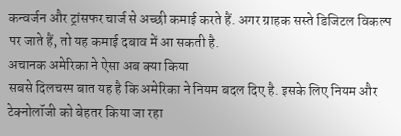कन्वर्जन और ट्रांसफर चार्ज से अच्छी कमाई करते हैं. अगर ग्राहक सस्ते डिजिटल विकल्प पर जाते हैं, तो यह कमाई दबाव में आ सकती है.
अचानक अमेरिका ने ऐसा अब क्या किया
सबसे दिलचस्प बात यह है कि अमेरिका ने नियम बदल दिए है. इसके लिए नियम और टेक्नोलॉजी को बेहतर किया जा रहा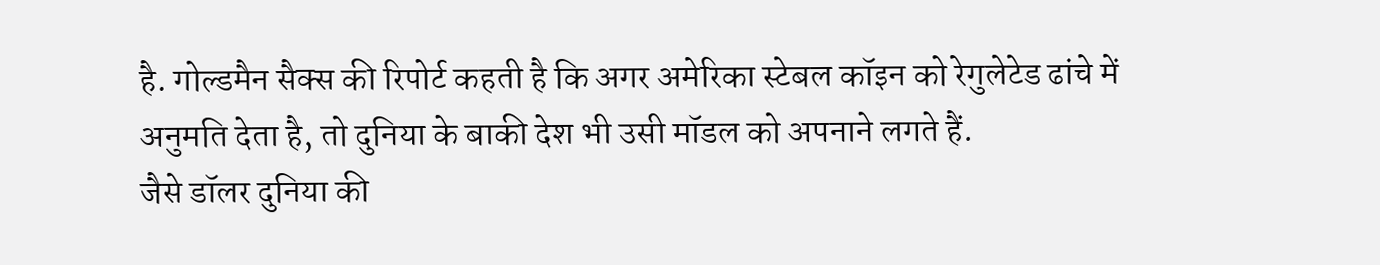है. गोल्डमैन सैक्स की रिपोर्ट कहती है कि अगर अमेरिका स्टेबल कॉइन को रेगुलेटेड ढांचे में अनुमति देता है, तो दुनिया के बाकी देश भी उसी मॉडल को अपनाने लगते हैं.
जैसे डॉलर दुनिया की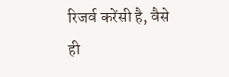रिजर्व करेंसी है, वैसे ही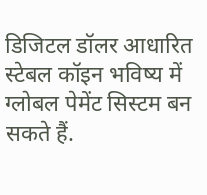डिजिटल डॉलर आधारित स्टेबल कॉइन भविष्य में ग्लोबल पेमेंट सिस्टम बन सकते हैं.